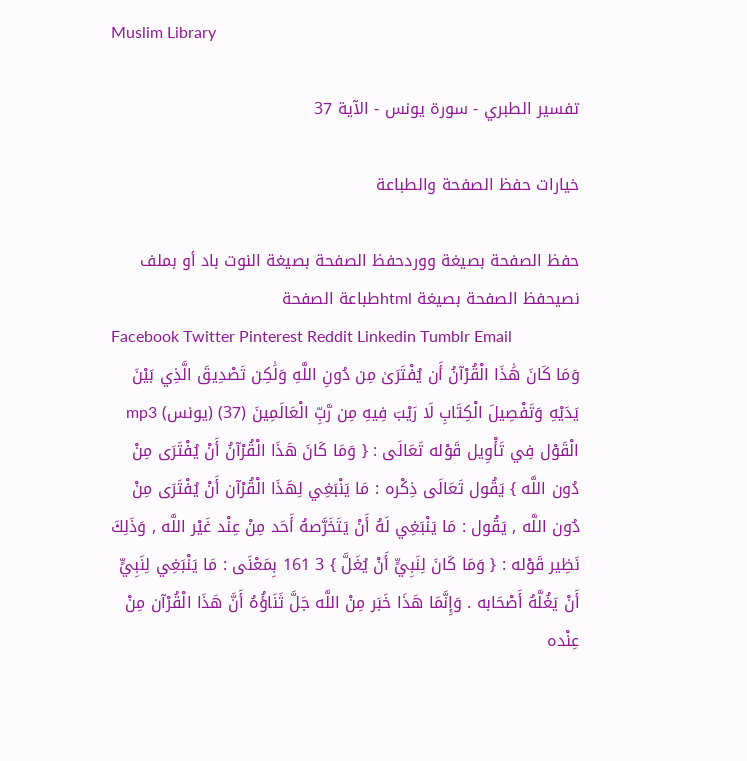Muslim Library

تفسير الطبري - سورة يونس - الآية 37

خيارات حفظ الصفحة والطباعة

حفظ الصفحة بصيغة ووردحفظ الصفحة بصيغة النوت باد أو بملف نصيحفظ الصفحة بصيغة htmlطباعة الصفحة
Facebook Twitter Pinterest Reddit Linkedin Tumblr Email
وَمَا كَانَ هَٰذَا الْقُرْآنُ أَن يُفْتَرَىٰ مِن دُونِ اللَّهِ وَلَٰكِن تَصْدِيقَ الَّذِي بَيْنَ يَدَيْهِ وَتَفْصِيلَ الْكِتَابِ لَا رَيْبَ فِيهِ مِن رَّبِّ الْعَالَمِينَ (37) (يونس) mp3
الْقَوْل فِي تَأْوِيل قَوْله تَعَالَى : { وَمَا كَانَ هَذَا الْقُرْآنُ أَنْ يُفْتَرَى مِنْ دُون اللَّه } يَقُول تَعَالَى ذِكْره : مَا يَنْبَغِي لِهَذَا الْقُرْآن أَنْ يُفْتَرَى مِنْ دُون اللَّه , يَقُول : مَا يَنْبَغِي لَهُ أَنْ يَتَخَرَّصهُ أَحَد مِنْ عِنْد غَيْر اللَّه , وَذَلِكَ نَظِير قَوْله : { وَمَا كَانَ لِنَبِيٍّ أَنْ يُغَلَّ } 3 161 بِمَعْنَى : مَا يَنْبَغِي لِنَبِيٍّ أَنْ يَغُلَّهُ أَصْحَابه . وَإِنَّمَا هَذَا خَبَر مِنْ اللَّه جَلَّ ثَنَاؤُهُ أَنَّ هَذَا الْقُرْآن مِنْ عِنْده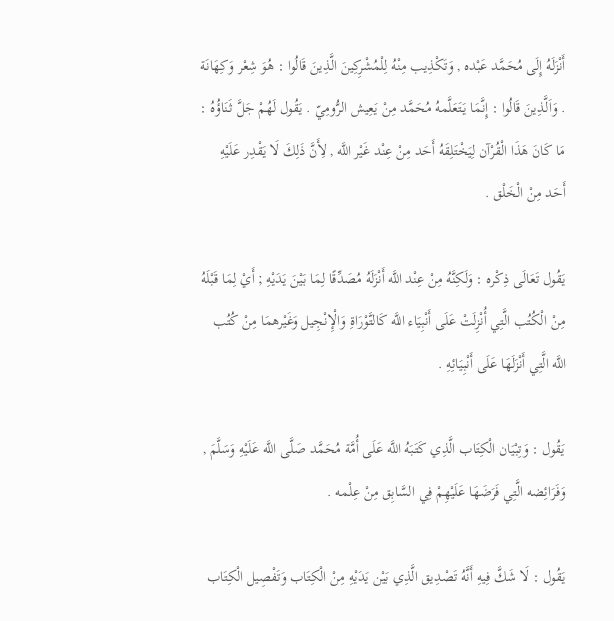أَنْزَلَهُ إِلَى مُحَمَّد عَبْده , وَتَكْذِيب مِنْهُ لِلْمُشْرِكِينَ الَّذِينَ قَالُوا : هُوَ شِعْر وَكِهَانَة . وَاَلَّذِينَ قَالُوا : إِنَّمَا يَتَعَلَّمهُ مُحَمَّد مِنْ يَعِيش الرُّومِيّ . يَقُول لَهُمْ جَلَّ ثَنَاؤُهُ : مَا كَانَ هَذَا الْقُرْآن لِيَخْتَلِقَهُ أَحَد مِنْ عِنْد غَيْر اللَّه , لِأَنَّ ذَلِكَ لَا يَقْدِر عَلَيْهِ أَحَد مِنْ الْخَلْق .

يَقُول تَعَالَى ذِكْره : وَلَكِنَّهُ مِنْ عِنْد اللَّه أَنْزَلَهُ مُصَدِّقًا لِمَا بَيْنَ يَدَيْهِ ; أَيْ لِمَا قَبْلَهُ مِنْ الْكُتُب الَّتِي أُنْزِلَتْ عَلَى أَنْبِيَاء اللَّه كَالتَّوْرَاةِ وَالْإِنْجِيل وَغَيْرهمَا مِنْ كُتُب اللَّه الَّتِي أَنْزَلَهَا عَلَى أَنْبِيَائِهِ .

يَقُول : وَتِبْيَان الْكِتَاب الَّذِي كَتَبَهُ اللَّه عَلَى أُمَّة مُحَمَّد صَلَّى اللَّه عَلَيْهِ وَسَلَّمَ , وَفَرَائِضه الَّتِي فَرَضَهَا عَلَيْهِمْ فِي السَّابِق مِنْ عِلْمه .

يَقُول : لَا شَكَّ فِيهِ أَنَّهُ تَصْدِيق الَّذِي بَيْن يَدَيْهِ مِنْ الْكِتَاب وَتَفْصِيل الْكِتَاب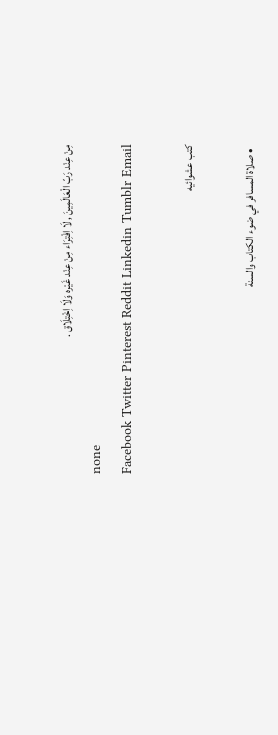مِنْ عِنْد رَبّ الْعَالَمِينَ , لَا اِفْتِرَاء مِنْ عِنْد غَيْره وَلَا اِخْتِلَاق .
none
Facebook Twitter Pinterest Reddit Linkedin Tumblr Email

كتب عشوائيه

  • صلاة المسافر في ضوء الكتاب والسنة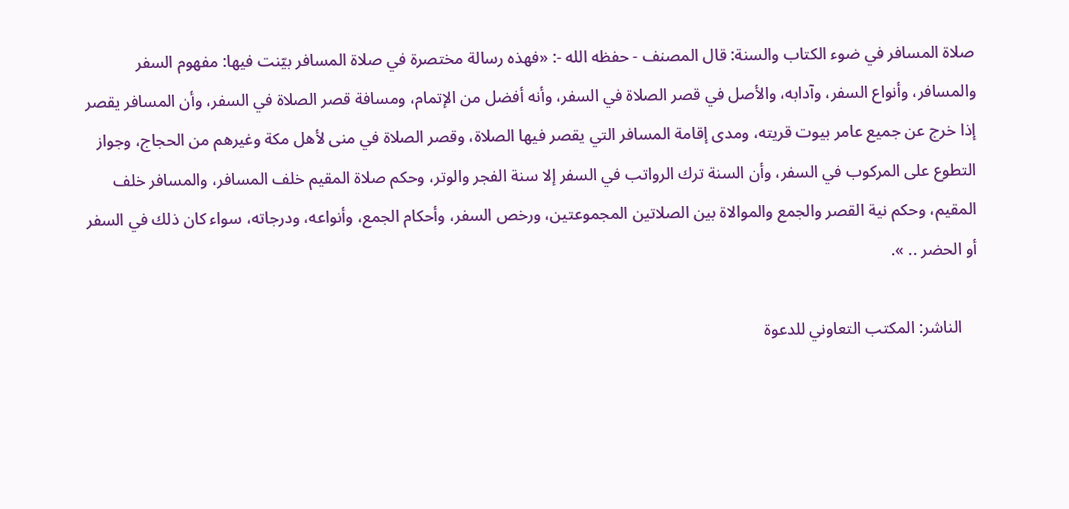صلاة المسافر في ضوء الكتاب والسنة: قال المصنف - حفظه الله -: «فهذه رسالة مختصرة في صلاة المسافر بيّنت فيها: مفهوم السفر والمسافر، وأنواع السفر، وآدابه، والأصل في قصر الصلاة في السفر، وأنه أفضل من الإتمام، ومسافة قصر الصلاة في السفر، وأن المسافر يقصر إذا خرج عن جميع عامر بيوت قريته، ومدى إقامة المسافر التي يقصر فيها الصلاة، وقصر الصلاة في منى لأهل مكة وغيرهم من الحجاج، وجواز التطوع على المركوب في السفر، وأن السنة ترك الرواتب في السفر إلا سنة الفجر والوتر، وحكم صلاة المقيم خلف المسافر، والمسافر خلف المقيم، وحكم نية القصر والجمع والموالاة بين الصلاتين المجموعتين، ورخص السفر، وأحكام الجمع، وأنواعه، ودرجاته، سواء كان ذلك في السفر أو الحضر .. ».

    الناشر: المكتب التعاوني للدعوة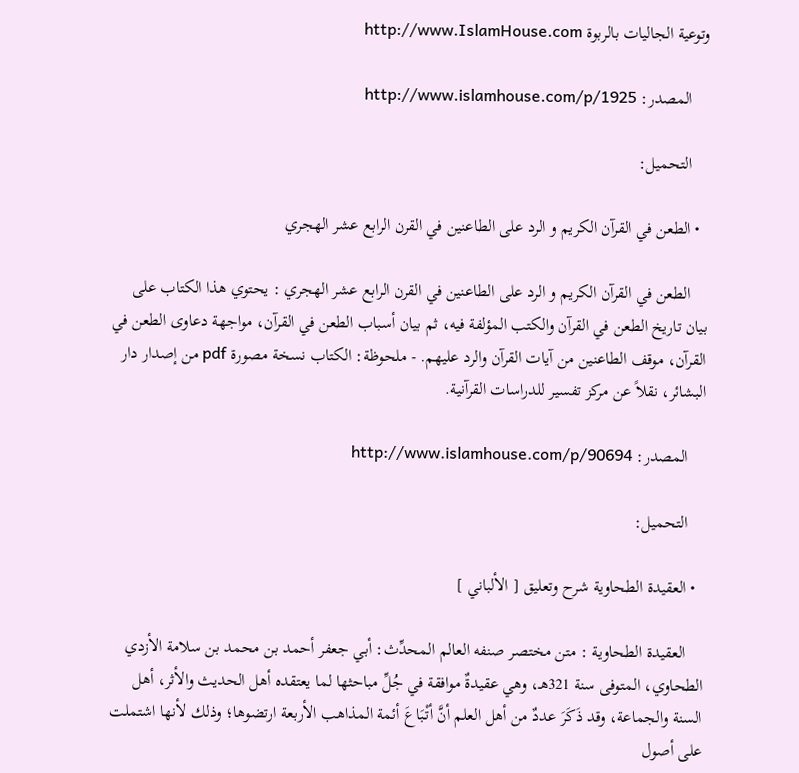وتوعية الجاليات بالربوة http://www.IslamHouse.com

    المصدر: http://www.islamhouse.com/p/1925

    التحميل:

  • الطعن في القرآن الكريم و الرد على الطاعنين في القرن الرابع عشر الهجري

    الطعن في القرآن الكريم و الرد على الطاعنين في القرن الرابع عشر الهجري : يحتوي هذا الكتاب على بيان تاريخ الطعن في القرآن والكتب المؤلفة فيه، ثم بيان أسباب الطعن في القرآن، مواجهة دعاوى الطعن في القرآن، موقف الطاعنين من آيات القرآن والرد عليهم. - ملحوظة: الكتاب نسخة مصورة pdf من إصدار دار البشائر، نقلاً عن مركز تفسير للدراسات القرآنية.

    المصدر: http://www.islamhouse.com/p/90694

    التحميل:

  • العقيدة الطحاوية شرح وتعليق [ الألباني ]

    العقيدة الطحاوية : متن مختصر صنفه العالم المحدِّث: أبي جعفر أحمد بن محمد بن سلامة الأزدي الطحاوي، المتوفى سنة 321هـ، وهي عقيدةٌ موافقة في جُلِّ مباحثها لما يعتقده أهل الحديث والأثر، أهل السنة والجماعة، وقد ذَكَرَ عددٌ من أهل العلم أنَّ أتْبَاعَ أئمة المذاهب الأربعة ارتضوها؛ وذلك لأنها اشتملت على أصول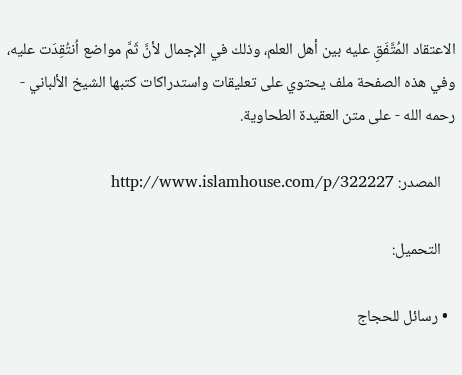الاعتقاد المُتَّفَقِ عليه بين أهل العلم، وذلك في الإجمال لأنَّ ثَمَّ مواضع اُنتُقِدَت عليه، وفي هذه الصفحة ملف يحتوي على تعليقات واستدراكات كتبها الشيخ الألباني - رحمه الله - على متن العقيدة الطحاوية.

    المصدر: http://www.islamhouse.com/p/322227

    التحميل:

  • رسائل للحجاج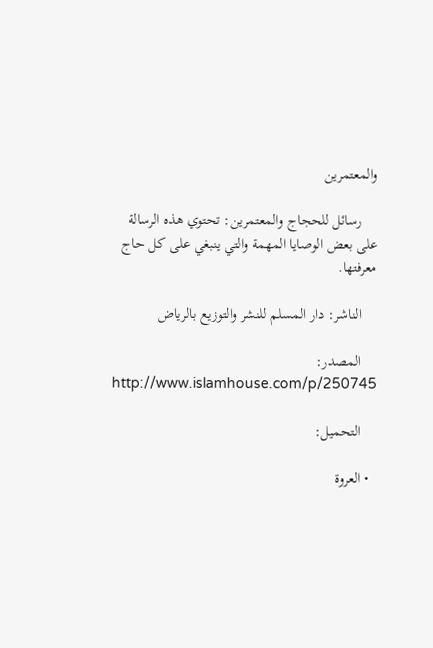والمعتمرين

    رسائل للحجاج والمعتمرين: تحتوي هذه الرسالة على بعض الوصايا المهمة والتي ينبغي على كل حاج معرفتها.

    الناشر: دار المسلم للنشر والتوزيع بالرياض

    المصدر: http://www.islamhouse.com/p/250745

    التحميل:

  • العروة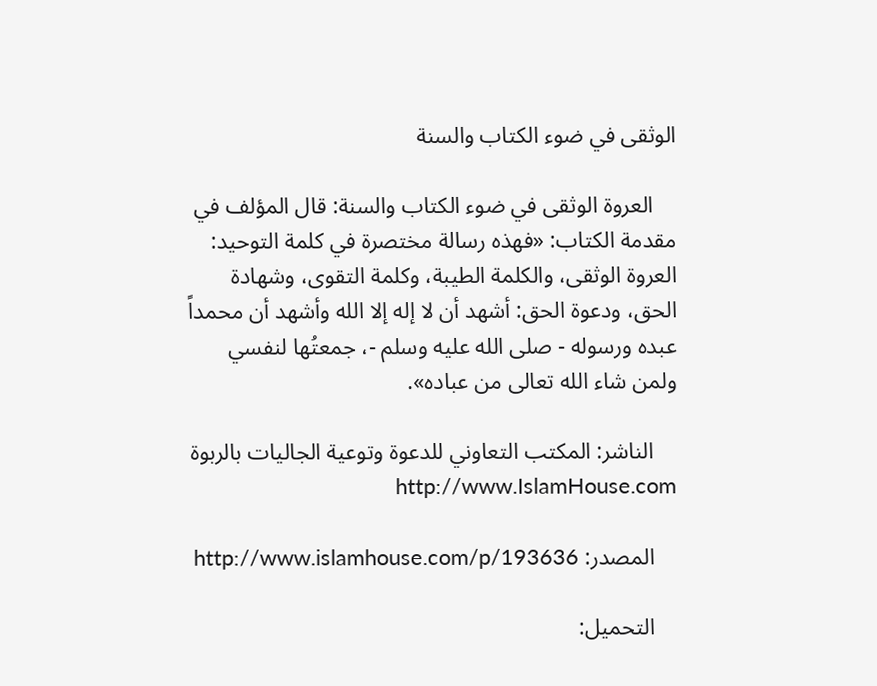الوثقى في ضوء الكتاب والسنة

    العروة الوثقى في ضوء الكتاب والسنة: قال المؤلف في مقدمة الكتاب: «فهذه رسالة مختصرة في كلمة التوحيد: العروة الوثقى، والكلمة الطيبة، وكلمة التقوى، وشهادة الحق، ودعوة الحق: أشهد أن لا إله إلا الله وأشهد أن محمداً عبده ورسوله - صلى الله عليه وسلم -، جمعتُها لنفسي ولمن شاء الله تعالى من عباده».

    الناشر: المكتب التعاوني للدعوة وتوعية الجاليات بالربوة http://www.IslamHouse.com

    المصدر: http://www.islamhouse.com/p/193636

    التحميل: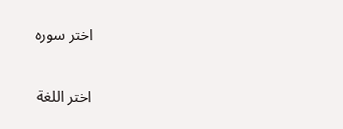اختر سوره

اختر اللغة